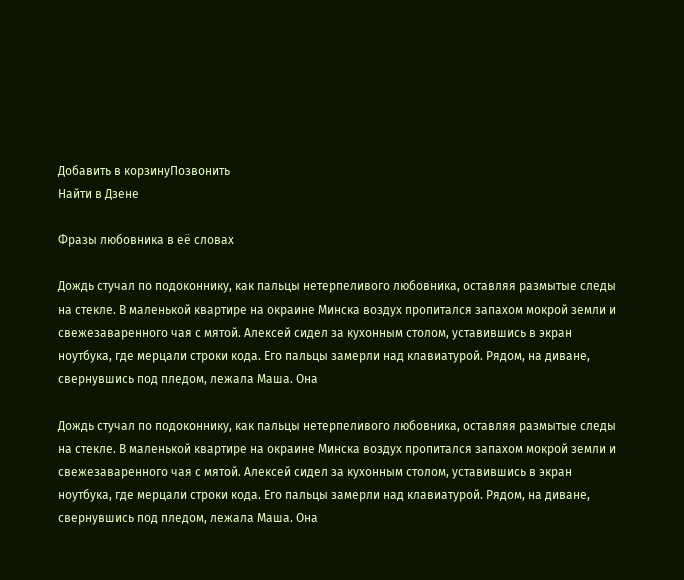Добавить в корзинуПозвонить
Найти в Дзене

Фразы любовника в её словах

Дождь стучал по подоконнику, как пальцы нетерпеливого любовника, оставляя размытые следы на стекле. В маленькой квартире на окраине Минска воздух пропитался запахом мокрой земли и свежезаваренного чая с мятой. Алексей сидел за кухонным столом, уставившись в экран ноутбука, где мерцали строки кода. Его пальцы замерли над клавиатурой. Рядом, на диване, свернувшись под пледом, лежала Маша. Она

Дождь стучал по подоконнику, как пальцы нетерпеливого любовника, оставляя размытые следы на стекле. В маленькой квартире на окраине Минска воздух пропитался запахом мокрой земли и свежезаваренного чая с мятой. Алексей сидел за кухонным столом, уставившись в экран ноутбука, где мерцали строки кода. Его пальцы замерли над клавиатурой. Рядом, на диване, свернувшись под пледом, лежала Маша. Она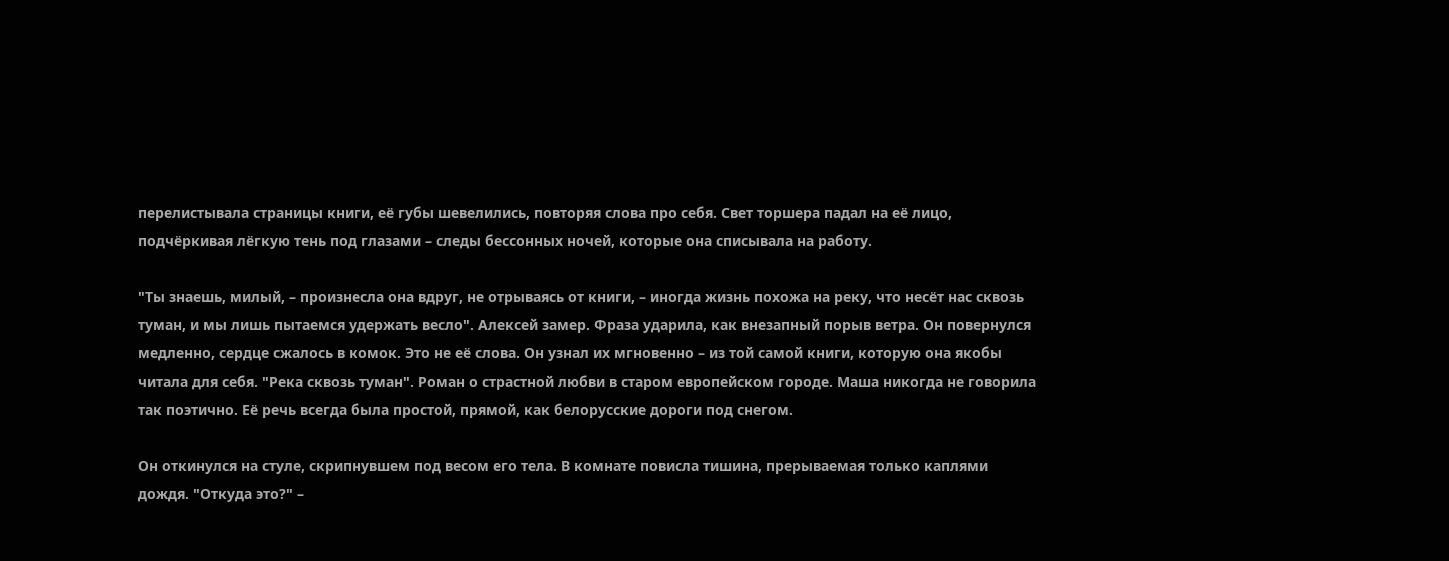перелистывала страницы книги, её губы шевелились, повторяя слова про себя. Свет торшера падал на её лицо, подчёркивая лёгкую тень под глазами – следы бессонных ночей, которые она списывала на работу.

"Ты знаешь, милый, – произнесла она вдруг, не отрываясь от книги, – иногда жизнь похожа на реку, что несёт нас сквозь туман, и мы лишь пытаемся удержать весло". Алексей замер. Фраза ударила, как внезапный порыв ветра. Он повернулся медленно, сердце сжалось в комок. Это не её слова. Он узнал их мгновенно – из той самой книги, которую она якобы читала для себя. "Река сквозь туман". Роман о страстной любви в старом европейском городе. Маша никогда не говорила так поэтично. Её речь всегда была простой, прямой, как белорусские дороги под снегом.

Он откинулся на стуле, скрипнувшем под весом его тела. В комнате повисла тишина, прерываемая только каплями дождя. "Откуда это?" –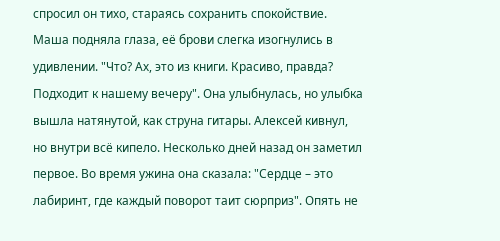спросил он тихо, стараясь сохранить спокойствие. Маша подняла глаза, её брови слегка изогнулись в удивлении. "Что? Ах, это из книги. Красиво, правда? Подходит к нашему вечеру". Она улыбнулась, но улыбка вышла натянутой, как струна гитары. Алексей кивнул, но внутри всё кипело. Несколько дней назад он заметил первое. Во время ужина она сказала: "Сердце – это лабиринт, где каждый поворот таит сюрприз". Опять не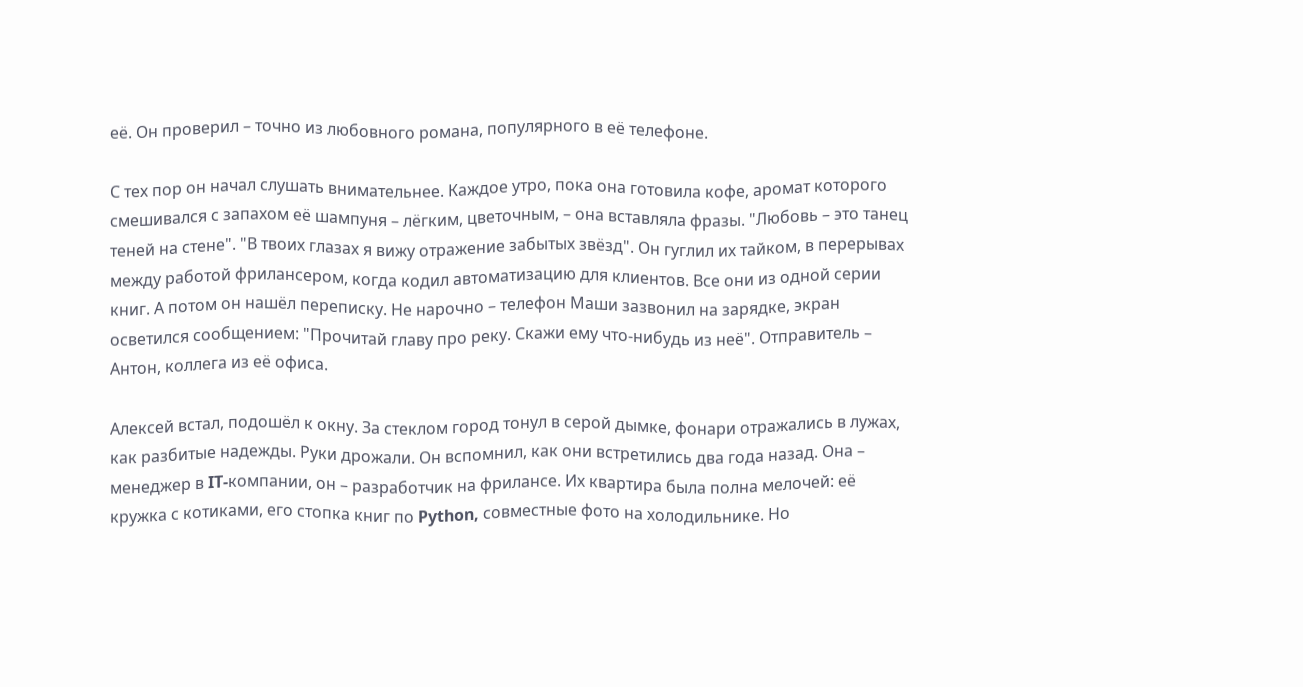её. Он проверил – точно из любовного романа, популярного в её телефоне.

С тех пор он начал слушать внимательнее. Каждое утро, пока она готовила кофе, аромат которого смешивался с запахом её шампуня – лёгким, цветочным, – она вставляла фразы. "Любовь – это танец теней на стене". "В твоих глазах я вижу отражение забытых звёзд". Он гуглил их тайком, в перерывах между работой фрилансером, когда кодил автоматизацию для клиентов. Все они из одной серии книг. А потом он нашёл переписку. Не нарочно – телефон Маши зазвонил на зарядке, экран осветился сообщением: "Прочитай главу про реку. Скажи ему что-нибудь из неё". Отправитель – Антон, коллега из её офиса.

Алексей встал, подошёл к окну. За стеклом город тонул в серой дымке, фонари отражались в лужах, как разбитые надежды. Руки дрожали. Он вспомнил, как они встретились два года назад. Она – менеджер в IT-компании, он – разработчик на фрилансе. Их квартира была полна мелочей: её кружка с котиками, его стопка книг по Python, совместные фото на холодильнике. Но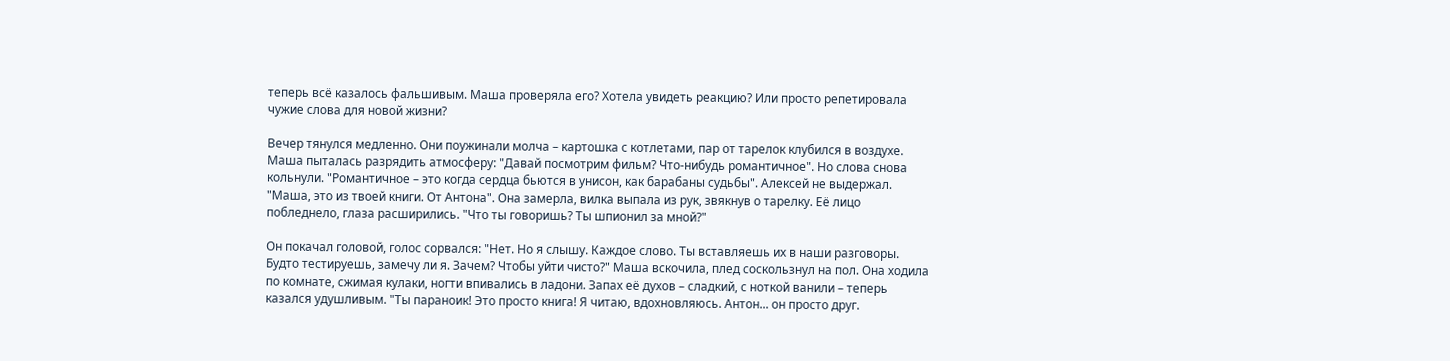теперь всё казалось фальшивым. Маша проверяла его? Хотела увидеть реакцию? Или просто репетировала чужие слова для новой жизни?

Вечер тянулся медленно. Они поужинали молча – картошка с котлетами, пар от тарелок клубился в воздухе. Маша пыталась разрядить атмосферу: "Давай посмотрим фильм? Что-нибудь романтичное". Но слова снова кольнули. "Романтичное – это когда сердца бьются в унисон, как барабаны судьбы". Алексей не выдержал. "Маша, это из твоей книги. От Антона". Она замерла, вилка выпала из рук, звякнув о тарелку. Её лицо побледнело, глаза расширились. "Что ты говоришь? Ты шпионил за мной?"

Он покачал головой, голос сорвался: "Нет. Но я слышу. Каждое слово. Ты вставляешь их в наши разговоры. Будто тестируешь, замечу ли я. Зачем? Чтобы уйти чисто?" Маша вскочила, плед соскользнул на пол. Она ходила по комнате, сжимая кулаки, ногти впивались в ладони. Запах её духов – сладкий, с ноткой ванили – теперь казался удушливым. "Ты параноик! Это просто книга! Я читаю, вдохновляюсь. Антон... он просто друг.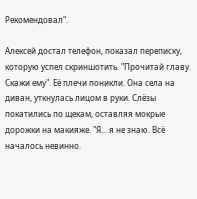Рекомендовал".

Алексей достал телефон, показал переписку, которую успел скриншотить. "Прочитай главу. Скажи ему". Её плечи поникли. Она села на диван, уткнулась лицом в руки. Слёзы покатились по щекам, оставляя мокрые дорожки на макияже. "Я... я не знаю. Всё началось невинно.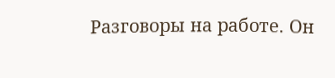Разговоры на работе. Он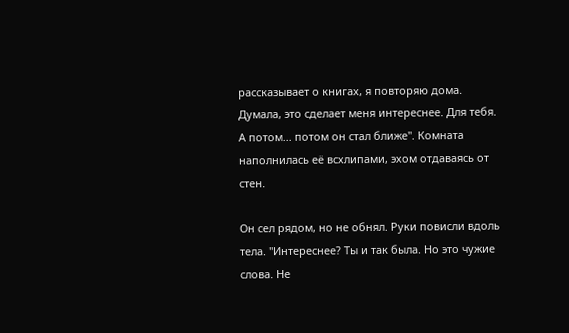рассказывает о книгах, я повторяю дома. Думала, это сделает меня интереснее. Для тебя. А потом... потом он стал ближе". Комната наполнилась её всхлипами, эхом отдаваясь от стен.

Он сел рядом, но не обнял. Руки повисли вдоль тела. "Интереснее? Ты и так была. Но это чужие слова. Не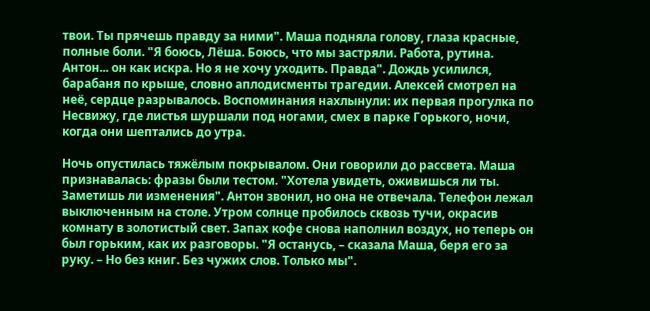твои. Ты прячешь правду за ними". Маша подняла голову, глаза красные, полные боли. "Я боюсь, Лёша. Боюсь, что мы застряли. Работа, рутина. Антон... он как искра. Но я не хочу уходить. Правда". Дождь усилился, барабаня по крыше, словно аплодисменты трагедии. Алексей смотрел на неё, сердце разрывалось. Воспоминания нахлынули: их первая прогулка по Несвижу, где листья шуршали под ногами, смех в парке Горького, ночи, когда они шептались до утра.

Ночь опустилась тяжёлым покрывалом. Они говорили до рассвета. Маша признавалась: фразы были тестом. "Хотела увидеть, оживишься ли ты. Заметишь ли изменения". Антон звонил, но она не отвечала. Телефон лежал выключенным на столе. Утром солнце пробилось сквозь тучи, окрасив комнату в золотистый свет. Запах кофе снова наполнил воздух, но теперь он был горьким, как их разговоры. "Я останусь, – сказала Маша, беря его за руку. – Но без книг. Без чужих слов. Только мы".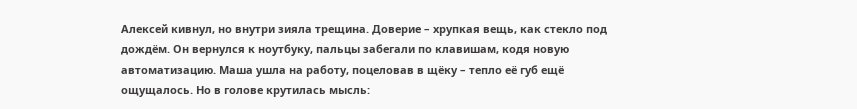Алексей кивнул, но внутри зияла трещина. Доверие – хрупкая вещь, как стекло под дождём. Он вернулся к ноутбуку, пальцы забегали по клавишам, кодя новую автоматизацию. Маша ушла на работу, поцеловав в щёку – тепло её губ ещё ощущалось. Но в голове крутилась мысль: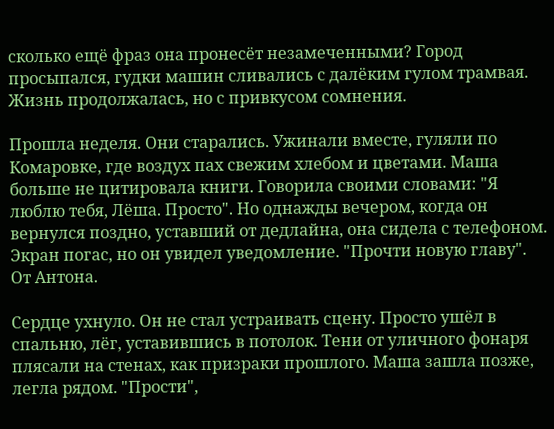сколько ещё фраз она пронесёт незамеченными? Город просыпался, гудки машин сливались с далёким гулом трамвая. Жизнь продолжалась, но с привкусом сомнения.

Прошла неделя. Они старались. Ужинали вместе, гуляли по Комаровке, где воздух пах свежим хлебом и цветами. Маша больше не цитировала книги. Говорила своими словами: "Я люблю тебя, Лёша. Просто". Но однажды вечером, когда он вернулся поздно, уставший от дедлайна, она сидела с телефоном. Экран погас, но он увидел уведомление. "Прочти новую главу". От Антона.

Сердце ухнуло. Он не стал устраивать сцену. Просто ушёл в спальню, лёг, уставившись в потолок. Тени от уличного фонаря плясали на стенах, как призраки прошлого. Маша зашла позже, легла рядом. "Прости",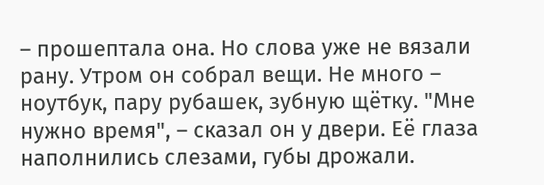– прошептала она. Но слова уже не вязали рану. Утром он собрал вещи. Не много – ноутбук, пару рубашек, зубную щётку. "Мне нужно время", – сказал он у двери. Её глаза наполнились слезами, губы дрожали.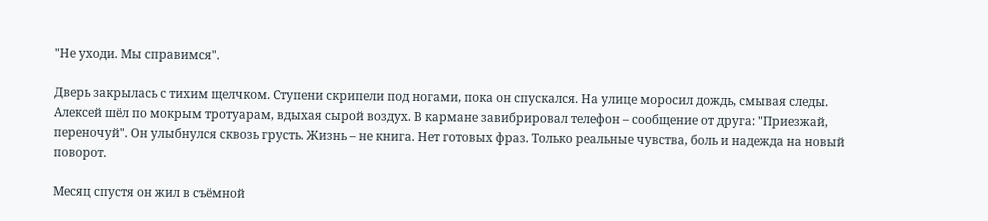"Не уходи. Мы справимся".

Дверь закрылась с тихим щелчком. Ступени скрипели под ногами, пока он спускался. На улице моросил дождь, смывая следы. Алексей шёл по мокрым тротуарам, вдыхая сырой воздух. В кармане завибрировал телефон – сообщение от друга: "Приезжай, переночуй". Он улыбнулся сквозь грусть. Жизнь – не книга. Нет готовых фраз. Только реальные чувства, боль и надежда на новый поворот.

Месяц спустя он жил в съёмной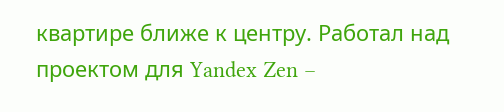квартире ближе к центру. Работал над проектом для Yandex Zen –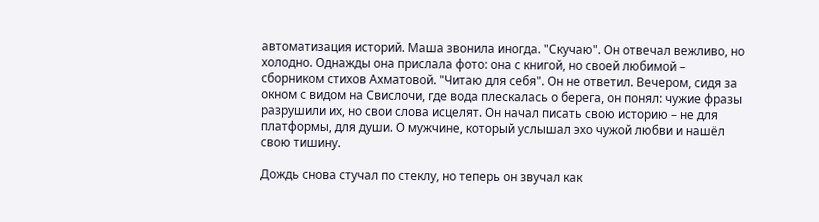автоматизация историй. Маша звонила иногда. "Скучаю". Он отвечал вежливо, но холодно. Однажды она прислала фото: она с книгой, но своей любимой – сборником стихов Ахматовой. "Читаю для себя". Он не ответил. Вечером, сидя за окном с видом на Свислочи, где вода плескалась о берега, он понял: чужие фразы разрушили их, но свои слова исцелят. Он начал писать свою историю – не для платформы, для души. О мужчине, который услышал эхо чужой любви и нашёл свою тишину.

Дождь снова стучал по стеклу, но теперь он звучал как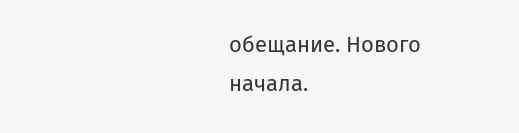обещание. Нового начала.